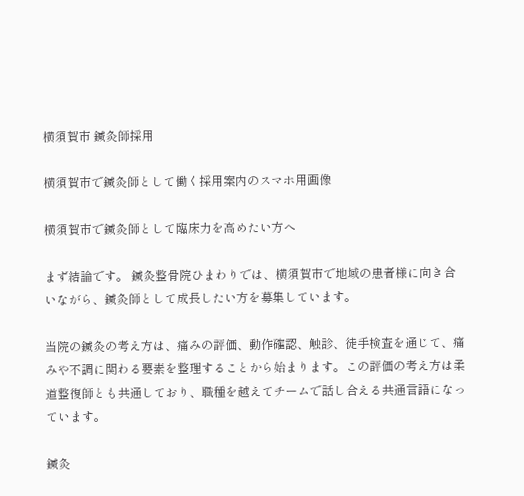横須賀市 鍼灸師採用

横須賀市で鍼灸師として働く採用案内のスマホ用画像

横須賀市で鍼灸師として臨床力を高めたい方へ

まず結論です。 鍼灸整骨院ひまわりでは、横須賀市で地域の患者様に向き合いながら、鍼灸師として成長したい方を募集しています。

当院の鍼灸の考え方は、痛みの評価、動作確認、触診、徒手検査を通じて、痛みや不調に関わる要素を整理することから始まります。この評価の考え方は柔道整復師とも共通しており、職種を越えてチームで話し合える共通言語になっています。

鍼灸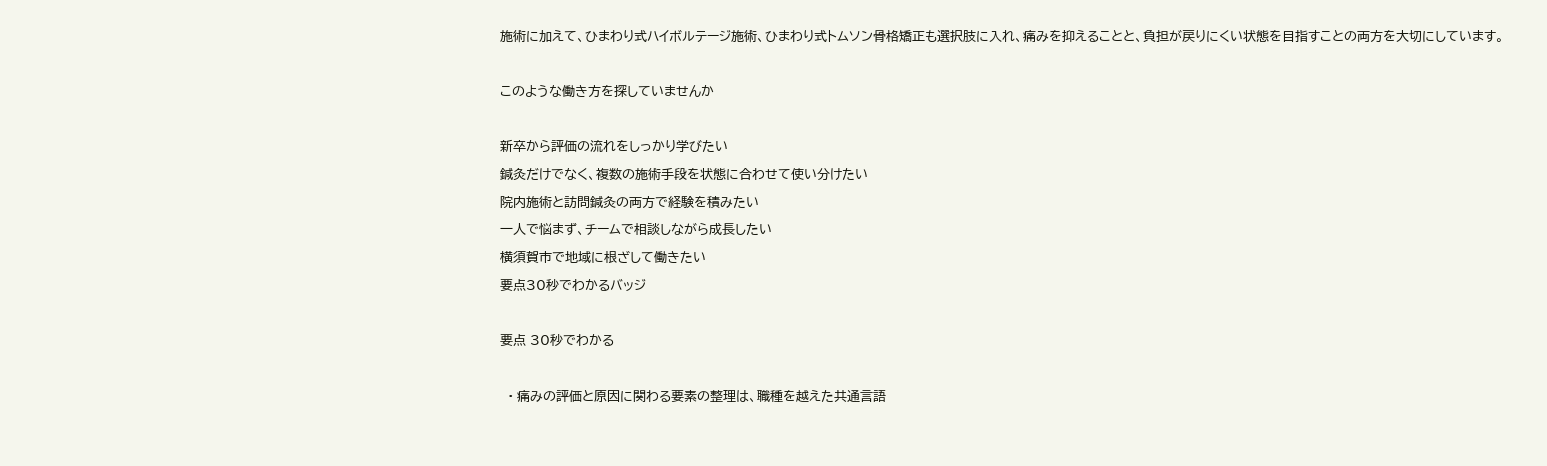施術に加えて、ひまわり式ハイボルテージ施術、ひまわり式トムソン骨格矯正も選択肢に入れ、痛みを抑えることと、負担が戻りにくい状態を目指すことの両方を大切にしています。

このような働き方を探していませんか

新卒から評価の流れをしっかり学びたい
鍼灸だけでなく、複数の施術手段を状態に合わせて使い分けたい
院内施術と訪問鍼灸の両方で経験を積みたい
一人で悩まず、チームで相談しながら成長したい
横須賀市で地域に根ざして働きたい
要点30秒でわかるバッジ

要点 30秒でわかる

  • 痛みの評価と原因に関わる要素の整理は、職種を越えた共通言語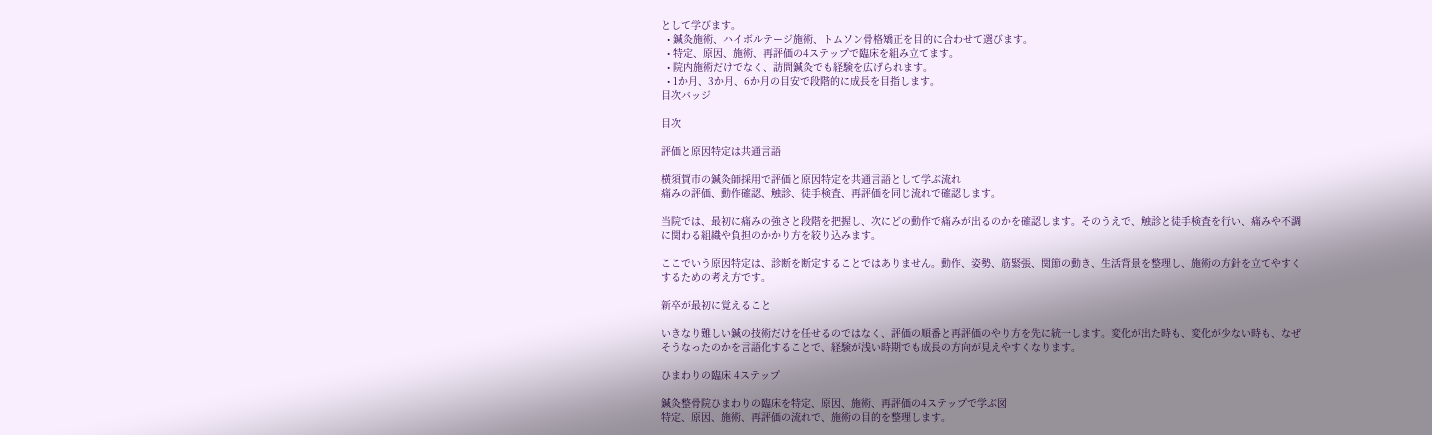として学びます。
  • 鍼灸施術、ハイボルテージ施術、トムソン骨格矯正を目的に合わせて選びます。
  • 特定、原因、施術、再評価の4ステップで臨床を組み立てます。
  • 院内施術だけでなく、訪問鍼灸でも経験を広げられます。
  • 1か月、3か月、6か月の目安で段階的に成長を目指します。
目次バッジ

目次

評価と原因特定は共通言語

横須賀市の鍼灸師採用で評価と原因特定を共通言語として学ぶ流れ
痛みの評価、動作確認、触診、徒手検査、再評価を同じ流れで確認します。

当院では、最初に痛みの強さと段階を把握し、次にどの動作で痛みが出るのかを確認します。そのうえで、触診と徒手検査を行い、痛みや不調に関わる組織や負担のかかり方を絞り込みます。

ここでいう原因特定は、診断を断定することではありません。動作、姿勢、筋緊張、関節の動き、生活背景を整理し、施術の方針を立てやすくするための考え方です。

新卒が最初に覚えること

いきなり難しい鍼の技術だけを任せるのではなく、評価の順番と再評価のやり方を先に統一します。変化が出た時も、変化が少ない時も、なぜそうなったのかを言語化することで、経験が浅い時期でも成長の方向が見えやすくなります。

ひまわりの臨床 4ステップ

鍼灸整骨院ひまわりの臨床を特定、原因、施術、再評価の4ステップで学ぶ図
特定、原因、施術、再評価の流れで、施術の目的を整理します。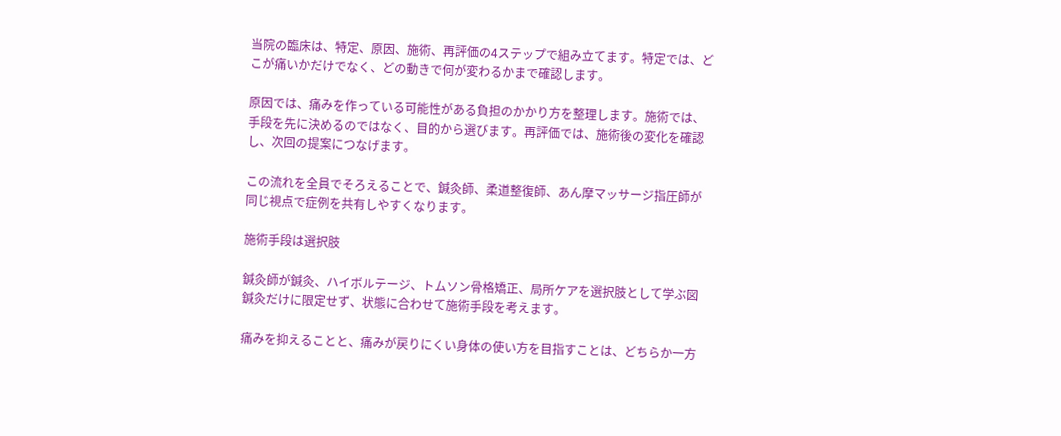当院の臨床は、特定、原因、施術、再評価の4ステップで組み立てます。特定では、どこが痛いかだけでなく、どの動きで何が変わるかまで確認します。

原因では、痛みを作っている可能性がある負担のかかり方を整理します。施術では、手段を先に決めるのではなく、目的から選びます。再評価では、施術後の変化を確認し、次回の提案につなげます。

この流れを全員でそろえることで、鍼灸師、柔道整復師、あん摩マッサージ指圧師が同じ視点で症例を共有しやすくなります。

施術手段は選択肢

鍼灸師が鍼灸、ハイボルテージ、トムソン骨格矯正、局所ケアを選択肢として学ぶ図
鍼灸だけに限定せず、状態に合わせて施術手段を考えます。

痛みを抑えることと、痛みが戻りにくい身体の使い方を目指すことは、どちらか一方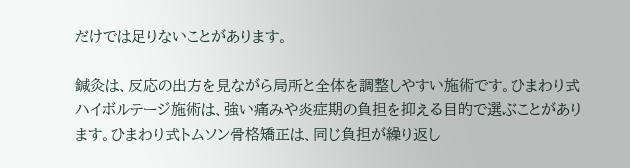だけでは足りないことがあります。

鍼灸は、反応の出方を見ながら局所と全体を調整しやすい施術です。ひまわり式ハイボルテージ施術は、強い痛みや炎症期の負担を抑える目的で選ぶことがあります。ひまわり式トムソン骨格矯正は、同じ負担が繰り返し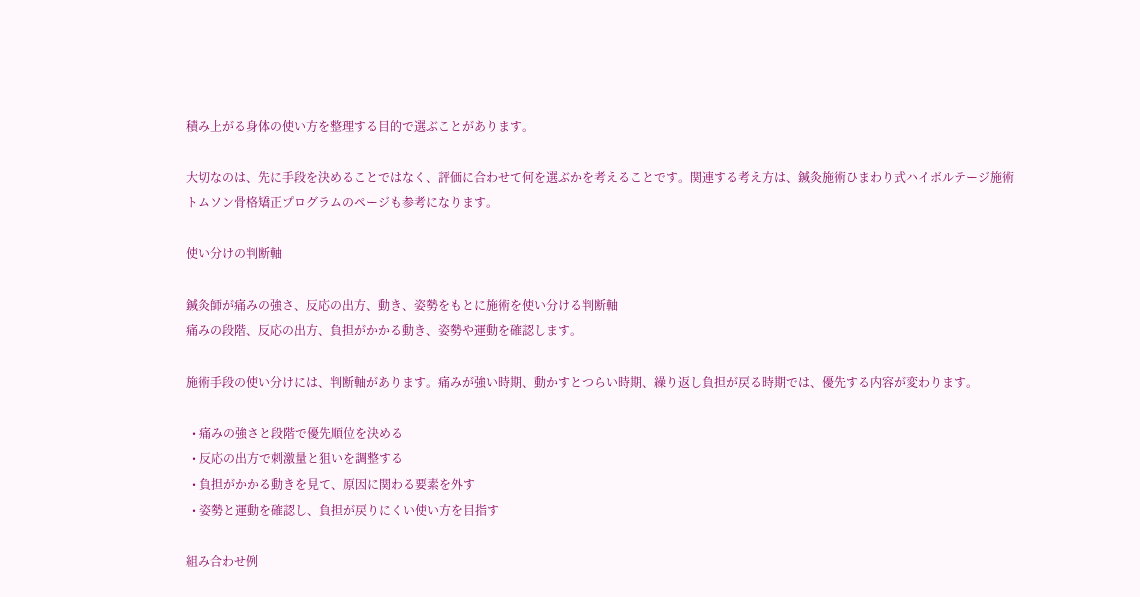積み上がる身体の使い方を整理する目的で選ぶことがあります。

大切なのは、先に手段を決めることではなく、評価に合わせて何を選ぶかを考えることです。関連する考え方は、鍼灸施術ひまわり式ハイボルテージ施術トムソン骨格矯正プログラムのページも参考になります。

使い分けの判断軸

鍼灸師が痛みの強さ、反応の出方、動き、姿勢をもとに施術を使い分ける判断軸
痛みの段階、反応の出方、負担がかかる動き、姿勢や運動を確認します。

施術手段の使い分けには、判断軸があります。痛みが強い時期、動かすとつらい時期、繰り返し負担が戻る時期では、優先する内容が変わります。

  • 痛みの強さと段階で優先順位を決める
  • 反応の出方で刺激量と狙いを調整する
  • 負担がかかる動きを見て、原因に関わる要素を外す
  • 姿勢と運動を確認し、負担が戻りにくい使い方を目指す

組み合わせ例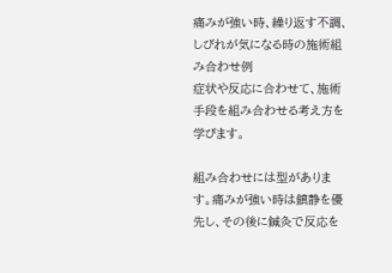痛みが強い時、繰り返す不調、しびれが気になる時の施術組み合わせ例
症状や反応に合わせて、施術手段を組み合わせる考え方を学びます。

組み合わせには型があります。痛みが強い時は鎮静を優先し、その後に鍼灸で反応を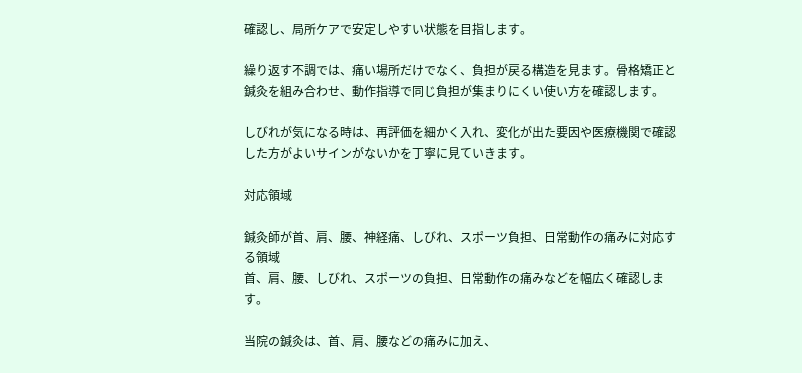確認し、局所ケアで安定しやすい状態を目指します。

繰り返す不調では、痛い場所だけでなく、負担が戻る構造を見ます。骨格矯正と鍼灸を組み合わせ、動作指導で同じ負担が集まりにくい使い方を確認します。

しびれが気になる時は、再評価を細かく入れ、変化が出た要因や医療機関で確認した方がよいサインがないかを丁寧に見ていきます。

対応領域

鍼灸師が首、肩、腰、神経痛、しびれ、スポーツ負担、日常動作の痛みに対応する領域
首、肩、腰、しびれ、スポーツの負担、日常動作の痛みなどを幅広く確認します。

当院の鍼灸は、首、肩、腰などの痛みに加え、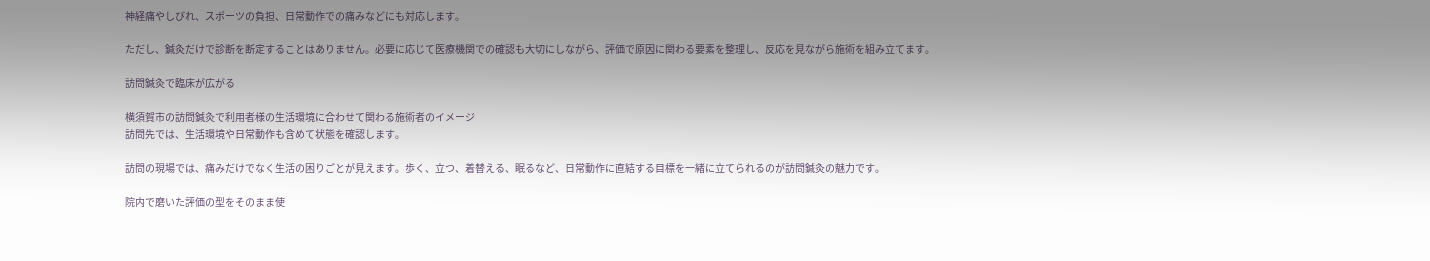神経痛やしびれ、スポーツの負担、日常動作での痛みなどにも対応します。

ただし、鍼灸だけで診断を断定することはありません。必要に応じて医療機関での確認も大切にしながら、評価で原因に関わる要素を整理し、反応を見ながら施術を組み立てます。

訪問鍼灸で臨床が広がる

横須賀市の訪問鍼灸で利用者様の生活環境に合わせて関わる施術者のイメージ
訪問先では、生活環境や日常動作も含めて状態を確認します。

訪問の現場では、痛みだけでなく生活の困りごとが見えます。歩く、立つ、着替える、眠るなど、日常動作に直結する目標を一緒に立てられるのが訪問鍼灸の魅力です。

院内で磨いた評価の型をそのまま使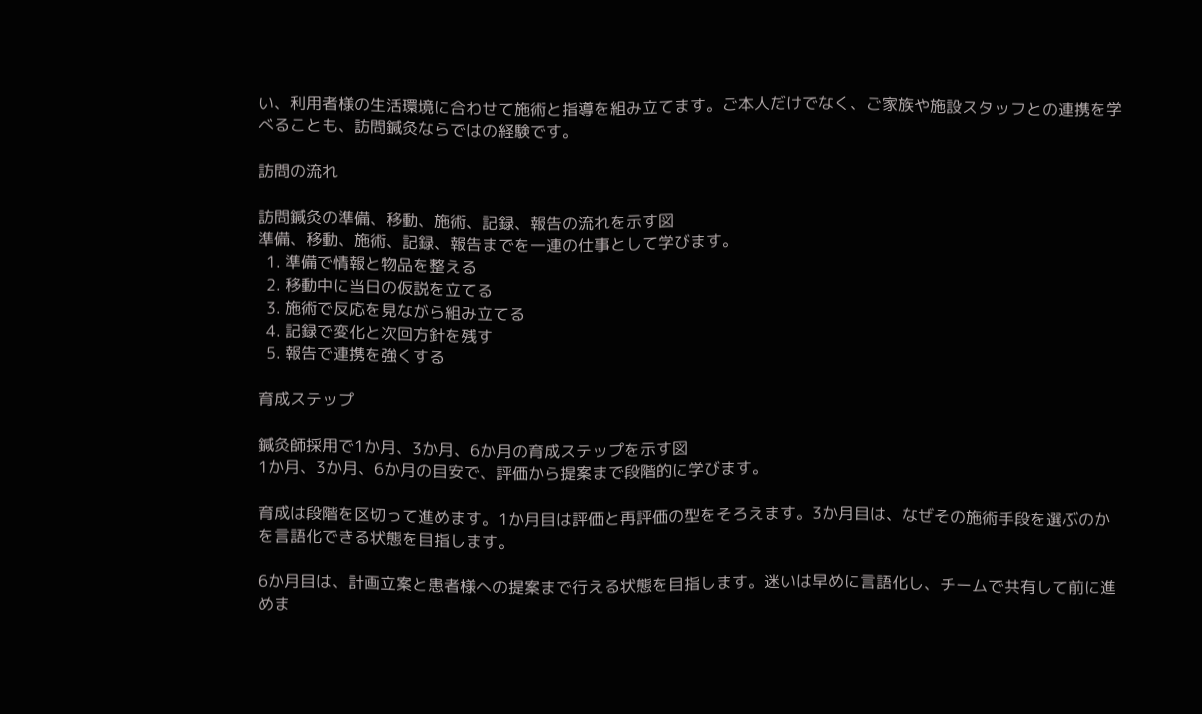い、利用者様の生活環境に合わせて施術と指導を組み立てます。ご本人だけでなく、ご家族や施設スタッフとの連携を学べることも、訪問鍼灸ならではの経験です。

訪問の流れ

訪問鍼灸の準備、移動、施術、記録、報告の流れを示す図
準備、移動、施術、記録、報告までを一連の仕事として学びます。
  1. 準備で情報と物品を整える
  2. 移動中に当日の仮説を立てる
  3. 施術で反応を見ながら組み立てる
  4. 記録で変化と次回方針を残す
  5. 報告で連携を強くする

育成ステップ

鍼灸師採用で1か月、3か月、6か月の育成ステップを示す図
1か月、3か月、6か月の目安で、評価から提案まで段階的に学びます。

育成は段階を区切って進めます。1か月目は評価と再評価の型をそろえます。3か月目は、なぜその施術手段を選ぶのかを言語化できる状態を目指します。

6か月目は、計画立案と患者様への提案まで行える状態を目指します。迷いは早めに言語化し、チームで共有して前に進めま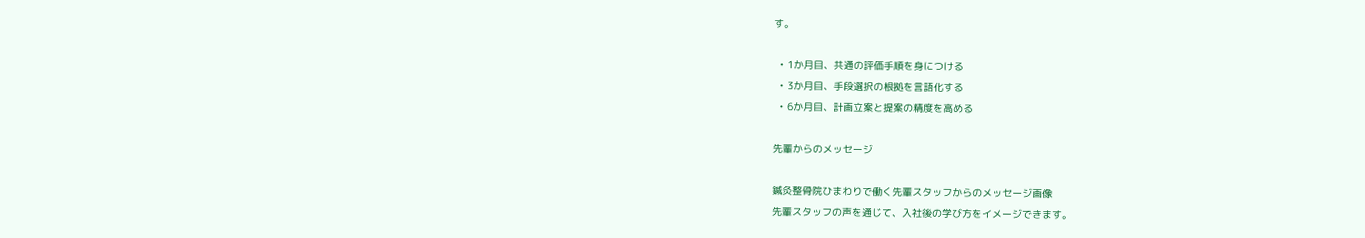す。

  • 1か月目、共通の評価手順を身につける
  • 3か月目、手段選択の根拠を言語化する
  • 6か月目、計画立案と提案の精度を高める

先輩からのメッセージ

鍼灸整骨院ひまわりで働く先輩スタッフからのメッセージ画像
先輩スタッフの声を通じて、入社後の学び方をイメージできます。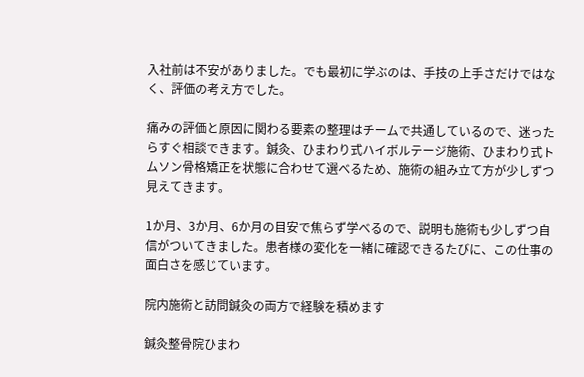入社前は不安がありました。でも最初に学ぶのは、手技の上手さだけではなく、評価の考え方でした。

痛みの評価と原因に関わる要素の整理はチームで共通しているので、迷ったらすぐ相談できます。鍼灸、ひまわり式ハイボルテージ施術、ひまわり式トムソン骨格矯正を状態に合わせて選べるため、施術の組み立て方が少しずつ見えてきます。

1か月、3か月、6か月の目安で焦らず学べるので、説明も施術も少しずつ自信がついてきました。患者様の変化を一緒に確認できるたびに、この仕事の面白さを感じています。

院内施術と訪問鍼灸の両方で経験を積めます

鍼灸整骨院ひまわ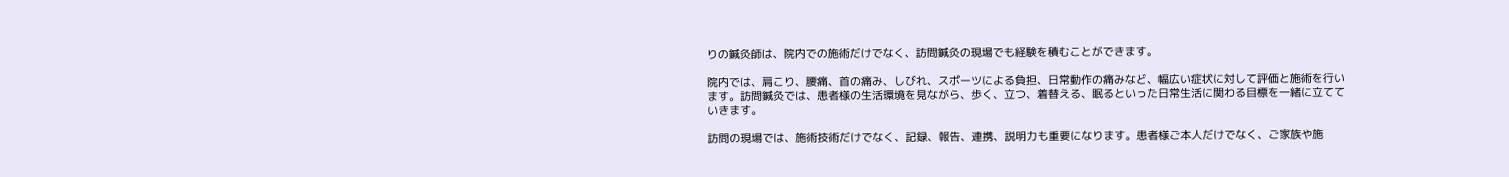りの鍼灸師は、院内での施術だけでなく、訪問鍼灸の現場でも経験を積むことができます。

院内では、肩こり、腰痛、首の痛み、しびれ、スポーツによる負担、日常動作の痛みなど、幅広い症状に対して評価と施術を行います。訪問鍼灸では、患者様の生活環境を見ながら、歩く、立つ、着替える、眠るといった日常生活に関わる目標を一緒に立てていきます。

訪問の現場では、施術技術だけでなく、記録、報告、連携、説明力も重要になります。患者様ご本人だけでなく、ご家族や施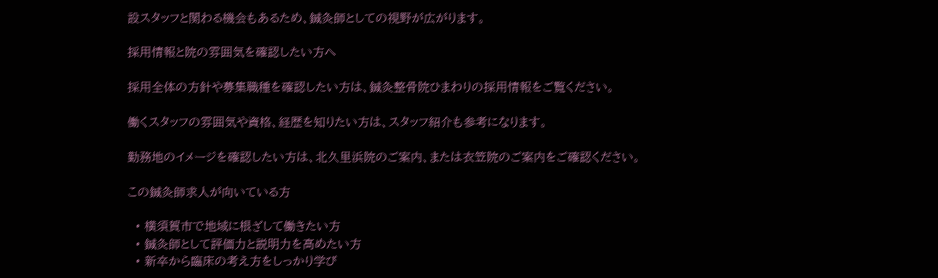設スタッフと関わる機会もあるため、鍼灸師としての視野が広がります。

採用情報と院の雰囲気を確認したい方へ

採用全体の方針や募集職種を確認したい方は、鍼灸整骨院ひまわりの採用情報をご覧ください。

働くスタッフの雰囲気や資格、経歴を知りたい方は、スタッフ紹介も参考になります。

勤務地のイメージを確認したい方は、北久里浜院のご案内、または衣笠院のご案内をご確認ください。

この鍼灸師求人が向いている方

  • 横須賀市で地域に根ざして働きたい方
  • 鍼灸師として評価力と説明力を高めたい方
  • 新卒から臨床の考え方をしっかり学び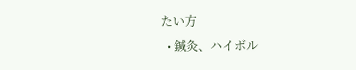たい方
  • 鍼灸、ハイボル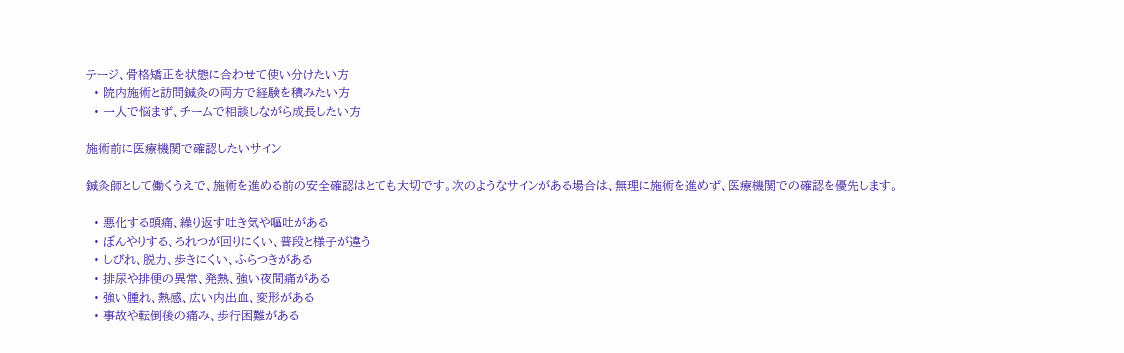テージ、骨格矯正を状態に合わせて使い分けたい方
  • 院内施術と訪問鍼灸の両方で経験を積みたい方
  • 一人で悩まず、チームで相談しながら成長したい方

施術前に医療機関で確認したいサイン

鍼灸師として働くうえで、施術を進める前の安全確認はとても大切です。次のようなサインがある場合は、無理に施術を進めず、医療機関での確認を優先します。

  • 悪化する頭痛、繰り返す吐き気や嘔吐がある
  • ぼんやりする、ろれつが回りにくい、普段と様子が違う
  • しびれ、脱力、歩きにくい、ふらつきがある
  • 排尿や排便の異常、発熱、強い夜間痛がある
  • 強い腫れ、熱感、広い内出血、変形がある
  • 事故や転倒後の痛み、歩行困難がある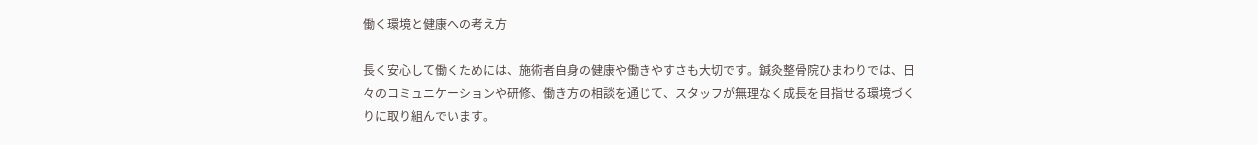働く環境と健康への考え方

長く安心して働くためには、施術者自身の健康や働きやすさも大切です。鍼灸整骨院ひまわりでは、日々のコミュニケーションや研修、働き方の相談を通じて、スタッフが無理なく成長を目指せる環境づくりに取り組んでいます。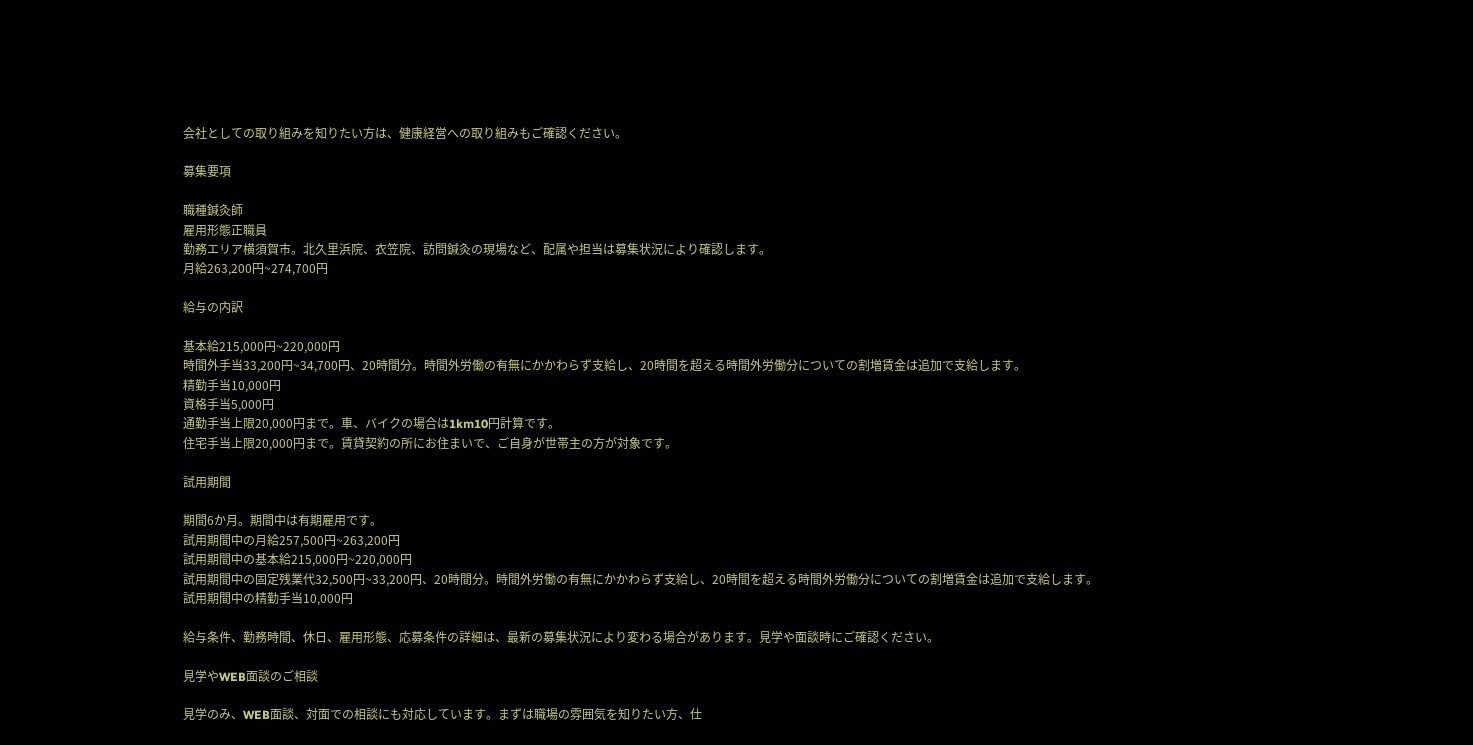会社としての取り組みを知りたい方は、健康経営への取り組みもご確認ください。

募集要項

職種鍼灸師
雇用形態正職員
勤務エリア横須賀市。北久里浜院、衣笠院、訪問鍼灸の現場など、配属や担当は募集状況により確認します。
月給263,200円~274,700円

給与の内訳

基本給215,000円~220,000円
時間外手当33,200円~34,700円、20時間分。時間外労働の有無にかかわらず支給し、20時間を超える時間外労働分についての割増賃金は追加で支給します。
精勤手当10,000円
資格手当5,000円
通勤手当上限20,000円まで。車、バイクの場合は1km10円計算です。
住宅手当上限20,000円まで。賃貸契約の所にお住まいで、ご自身が世帯主の方が対象です。

試用期間

期間6か月。期間中は有期雇用です。
試用期間中の月給257,500円~263,200円
試用期間中の基本給215,000円~220,000円
試用期間中の固定残業代32,500円~33,200円、20時間分。時間外労働の有無にかかわらず支給し、20時間を超える時間外労働分についての割増賃金は追加で支給します。
試用期間中の精勤手当10,000円

給与条件、勤務時間、休日、雇用形態、応募条件の詳細は、最新の募集状況により変わる場合があります。見学や面談時にご確認ください。

見学やWEB面談のご相談

見学のみ、WEB面談、対面での相談にも対応しています。まずは職場の雰囲気を知りたい方、仕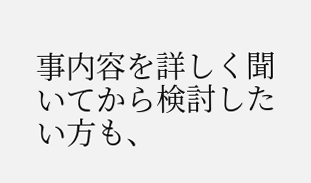事内容を詳しく聞いてから検討したい方も、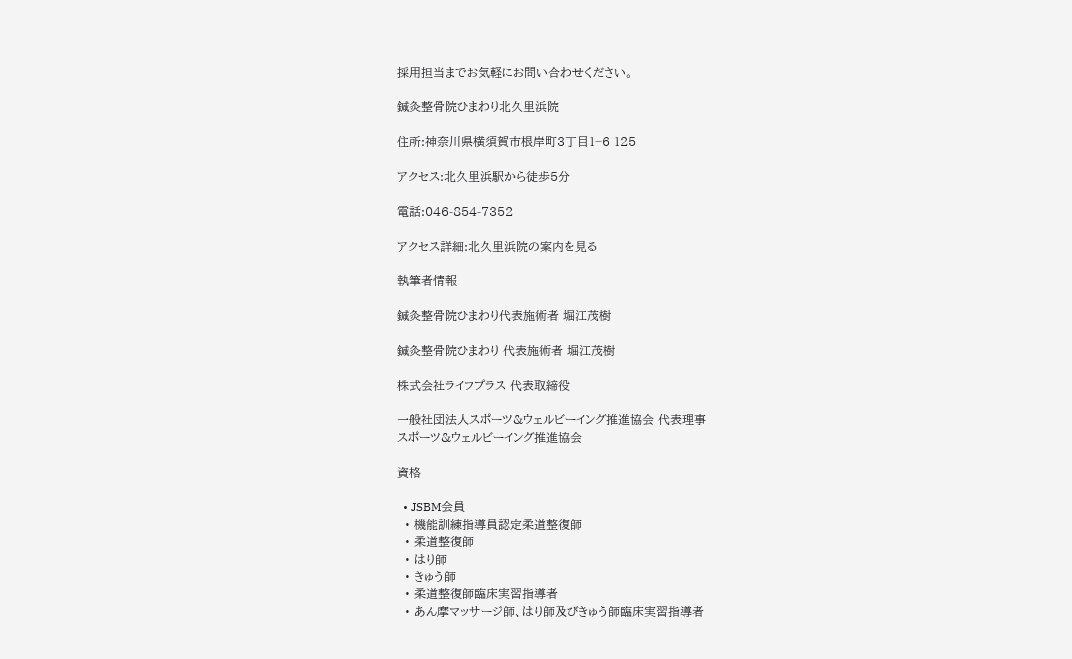採用担当までお気軽にお問い合わせください。

鍼灸整骨院ひまわり北久里浜院

住所:神奈川県横須賀市根岸町3丁目1−6 125

アクセス:北久里浜駅から徒歩5分

電話:046-854-7352

アクセス詳細:北久里浜院の案内を見る

執筆者情報

鍼灸整骨院ひまわり代表施術者 堀江茂樹

鍼灸整骨院ひまわり 代表施術者 堀江茂樹

株式会社ライフプラス 代表取締役

一般社団法人スポーツ&ウェルビーイング推進協会 代表理事
スポーツ&ウェルビーイング推進協会

資格

  • JSBM会員
  • 機能訓練指導員認定柔道整復師
  • 柔道整復師
  • はり師
  • きゅう師
  • 柔道整復師臨床実習指導者
  • あん摩マッサージ師、はり師及びきゅう師臨床実習指導者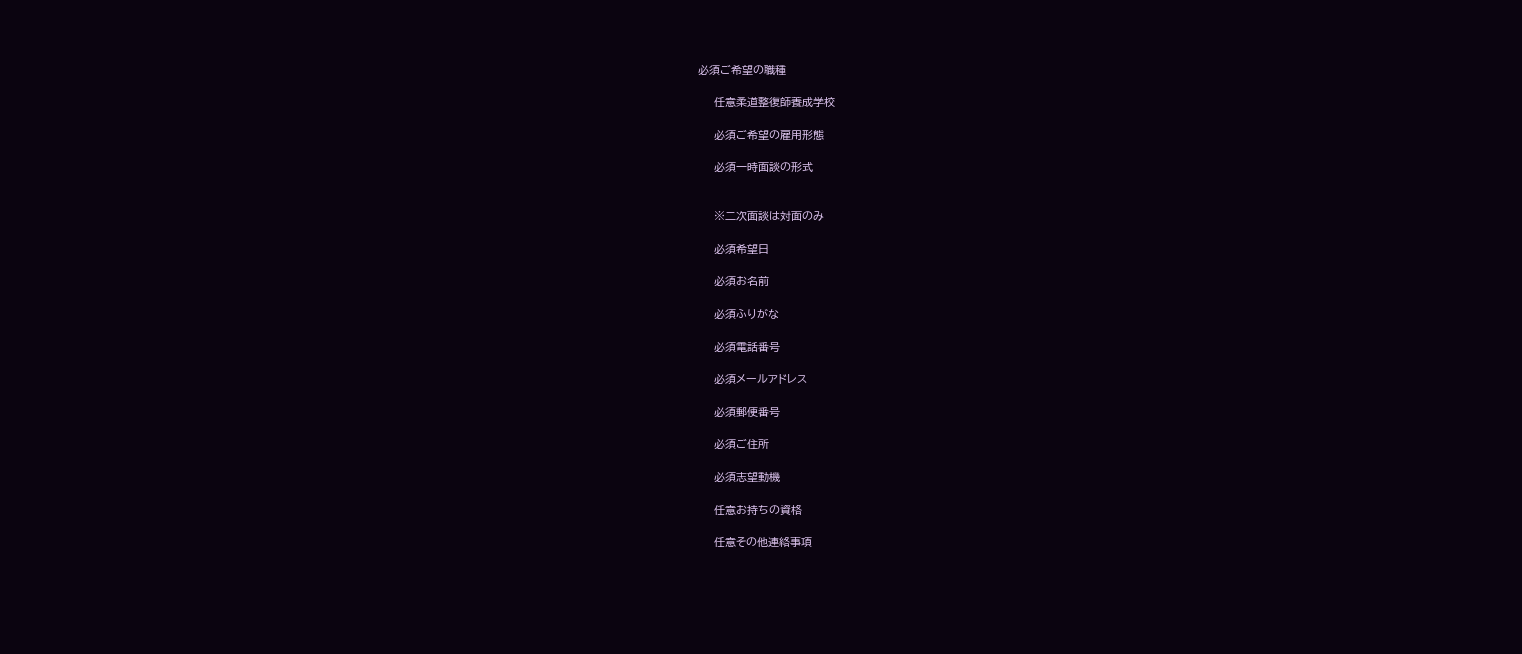必須ご希望の職種

    任意柔道整復師養成学校

    必須ご希望の雇用形態

    必須一時面談の形式


    ※二次面談は対面のみ

    必須希望日

    必須お名前

    必須ふりがな

    必須電話番号

    必須メールアドレス

    必須郵便番号

    必須ご住所

    必須志望動機

    任意お持ちの資格

    任意その他連絡事項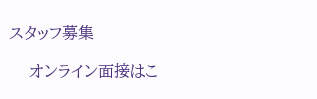スタッフ募集

    オンライン面接はこ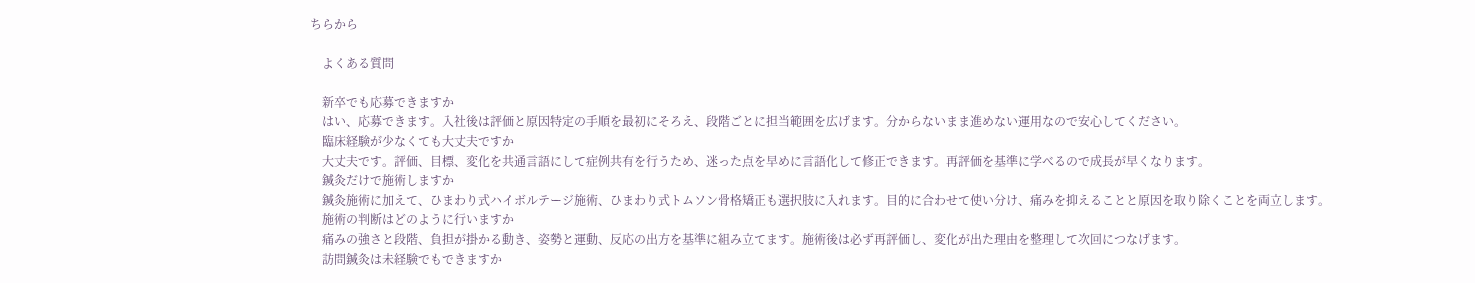ちらから

    よくある質問

    新卒でも応募できますか
    はい、応募できます。入社後は評価と原因特定の手順を最初にそろえ、段階ごとに担当範囲を広げます。分からないまま進めない運用なので安心してください。
    臨床経験が少なくても大丈夫ですか
    大丈夫です。評価、目標、変化を共通言語にして症例共有を行うため、迷った点を早めに言語化して修正できます。再評価を基準に学べるので成長が早くなります。
    鍼灸だけで施術しますか
    鍼灸施術に加えて、ひまわり式ハイボルテージ施術、ひまわり式トムソン骨格矯正も選択肢に入れます。目的に合わせて使い分け、痛みを抑えることと原因を取り除くことを両立します。
    施術の判断はどのように行いますか
    痛みの強さと段階、負担が掛かる動き、姿勢と運動、反応の出方を基準に組み立てます。施術後は必ず再評価し、変化が出た理由を整理して次回につなげます。
    訪問鍼灸は未経験でもできますか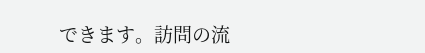できます。訪問の流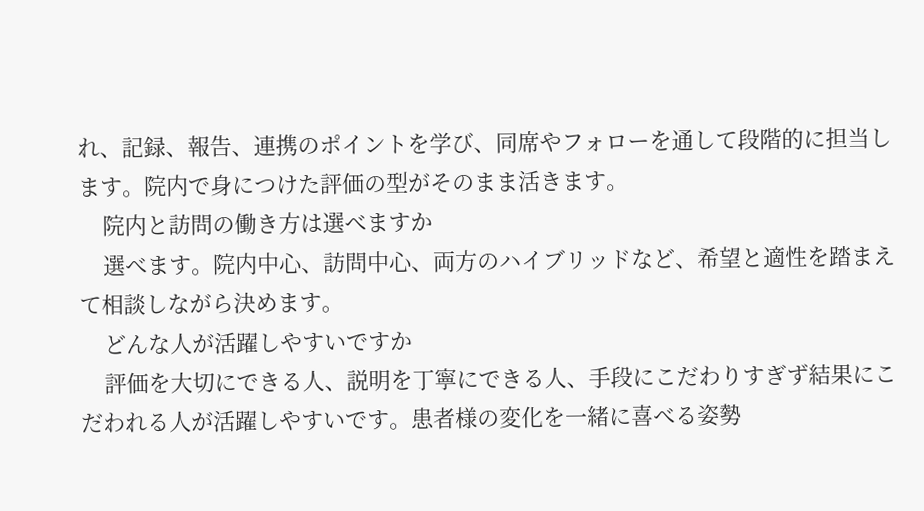れ、記録、報告、連携のポイントを学び、同席やフォローを通して段階的に担当します。院内で身につけた評価の型がそのまま活きます。
    院内と訪問の働き方は選べますか
    選べます。院内中心、訪問中心、両方のハイブリッドなど、希望と適性を踏まえて相談しながら決めます。
    どんな人が活躍しやすいですか
    評価を大切にできる人、説明を丁寧にできる人、手段にこだわりすぎず結果にこだわれる人が活躍しやすいです。患者様の変化を一緒に喜べる姿勢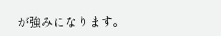が強みになります。